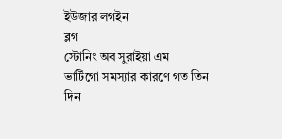ইউজার লগইন
ব্লগ
স্টোনিং অব সুরাইয়া এম
ভার্টিগো সমস্যার কারণে গত তিন দিন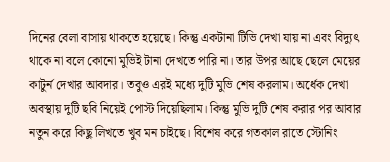দিনের বেলা বাসায় থাকতে হয়েছে। কিন্তু একটানা টিভি দেখা যায় না এবং বিদ্যুৎ থাকে না বলে কোনো মুভিই টানা দেখতে পারি না। তার উপর আছে ছেলে মেয়ের কাটুর্ন দেখার আবদার। তবুও এরই মধ্যে দুটি মুভি শেষ করলাম। অর্ধেক দেখা অবস্থায় দুটি ছবি নিয়েই পোস্ট দিয়েছিলাম। কিন্তু মুভি দুটি শেষ করার পর আবার নতুন করে কিছু লিখতে খুব মন চাইছে। বিশেষ করে গতকাল রাতে স্টোনিং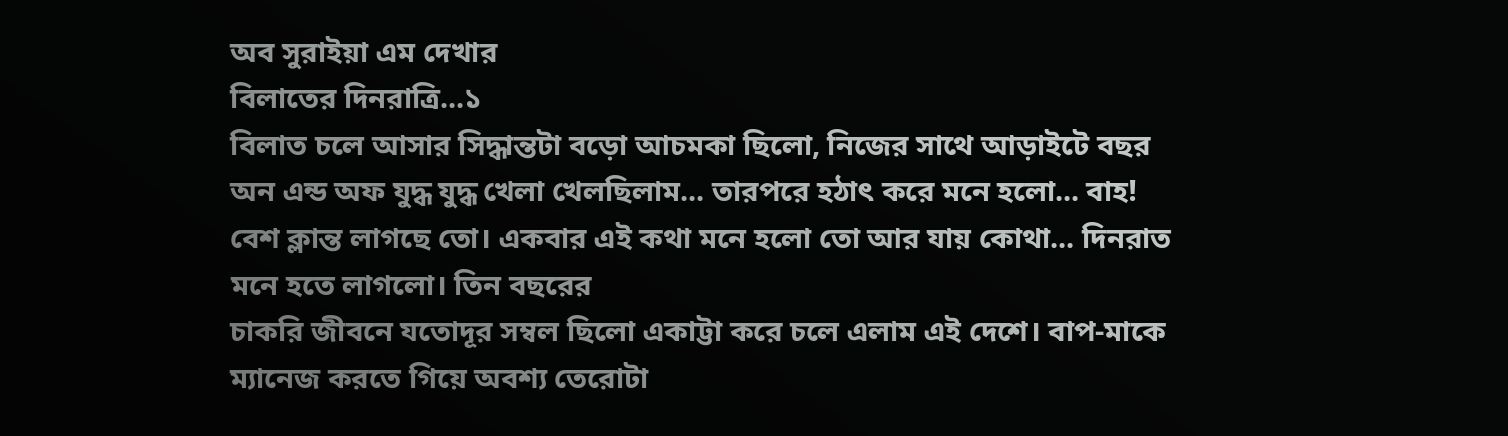অব সুরাইয়া এম দেখার
বিলাতের দিনরাত্রি...১
বিলাত চলে আসার সিদ্ধান্তটা বড়ো আচমকা ছিলো, নিজের সাথে আড়াইটে বছর অন এন্ড অফ যুদ্ধ যুদ্ধ খেলা খেলছিলাম... তারপরে হঠাৎ করে মনে হলো... বাহ! বেশ ক্লান্ত লাগছে তো। একবার এই কথা মনে হলো তো আর যায় কোথা... দিনরাত মনে হতে লাগলো। তিন বছরের
চাকরি জীবনে যতোদূর সম্বল ছিলো একাট্টা করে চলে এলাম এই দেশে। বাপ-মাকে ম্যানেজ করতে গিয়ে অবশ্য তেরোটা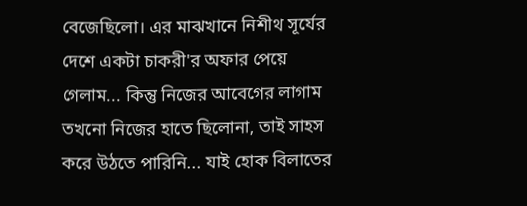বেজেছিলো। এর মাঝখানে নিশীথ সূর্যের দেশে একটা চাকরী'র অফার পেয়ে গেলাম... কিন্তু নিজের আবেগের লাগাম তখনো নিজের হাতে ছিলোনা, তাই সাহস করে উঠতে পারিনি... যাই হোক বিলাতের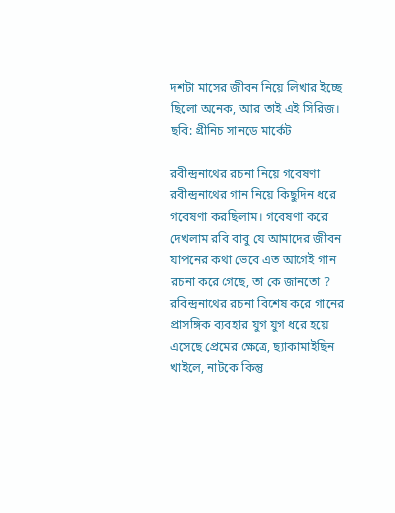দশটা মাসের জীবন নিয়ে লিখার ইচ্ছে ছিলো অনেক, আর তাই এই সিরিজ।
ছবি: গ্রীনিচ সানডে মার্কেট

রবীন্দ্রনাথের রচনা নিয়ে গবেষণা
রবীন্দ্রনাথের গান নিয়ে কিছুদিন ধরে গবেষণা করছিলাম। গবেষণা করে দেখলাম রবি বাবু যে আমাদের জীবন যাপনের কথা ভেবে এত আগেই গান রচনা করে গেছে, তা কে জানতো ?
রবিন্দ্রনাথের রচনা বিশেষ করে গানের প্রাসঙ্গিক ব্যবহার যুগ যুগ ধরে হয়ে এসেছে প্রেমের ক্ষেত্রে, ছ্যাকামাইছিন খাইলে, নাটকে কিন্তু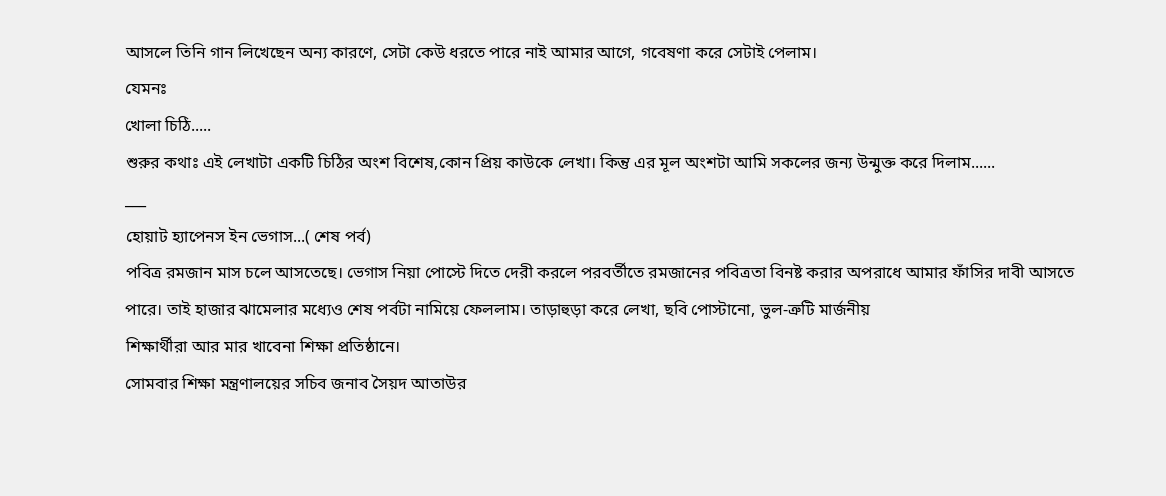আসলে তিনি গান লিখেছেন অন্য কারণে, সেটা কেউ ধরতে পারে নাই আমার আগে, গবেষণা করে সেটাই পেলাম।
যেমনঃ
খোলা চিঠি.....
শুরুর কথাঃ এই লেখাটা একটি চিঠির অংশ বিশেষ,কোন প্রিয় কাউকে লেখা। কিন্তু এর মূল অংশটা আমি সকলের জন্য উন্মুক্ত করে দিলাম......
___
হোয়াট হ্যাপেনস ইন ভেগাস...( শেষ পর্ব)
পবিত্র রমজান মাস চলে আসতেছে। ভেগাস নিয়া পোস্টে দিতে দেরী করলে পরবর্তীতে রমজানের পবিত্রতা বিনষ্ট করার অপরাধে আমার ফাঁসির দাবী আসতে পারে। তাই হাজার ঝামেলার মধ্যেও শেষ পর্বটা নামিয়ে ফেললাম। তাড়াহুড়া করে লেখা, ছবি পোস্টানো, ভুল-ত্রুটি মার্জনীয়
শিক্ষার্থীরা আর মার খাবেনা শিক্ষা প্রতিষ্ঠানে।
সোমবার শিক্ষা মন্ত্রণালয়ের সচিব জনাব সৈয়দ আতাউর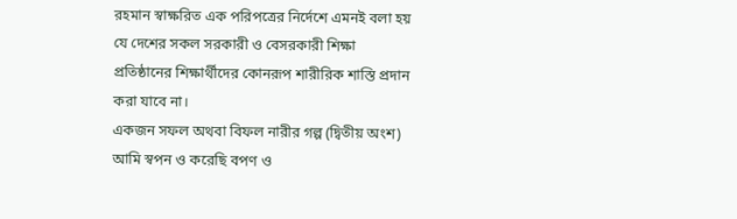রহমান স্বাক্ষরিত এক পরিপত্রের নির্দেশে এমনই বলা হয় যে দেশের সকল সরকারী ও বেসরকারী শিক্ষা প্রতিষ্ঠানের শিক্ষার্থীদের কোনরূপ শারীরিক শাস্তি প্রদান করা যাবে না।
একজন সফল অথবা বিফল নারীর গল্প (দ্বিতীয় অংশ)
আমি স্বপন ও করেছি বপণ ও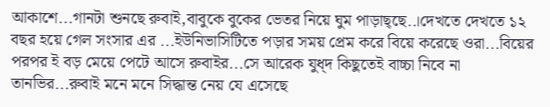আকাশে...গানটা শুনছে রুবাই,বাবুকে বুকের ভেতর নিয়ে ঘুম পাড়াছ্ছে..।দেখতে দেখতে ১২ বছর হয়ে গেল সংসার এর ...ইউনিভাসিটিতে পড়ার সময় প্রেম করে বিয়ে করেছে ওরা...বিয়ের পরপর ই বড় মেয়ে পেটে আসে রুবাইর...সে আরেক যুধ্দ কিছুতেই বাচ্চা নিবে না তানভির...রুবাই মনে মনে সিদ্ধান্ত নেয় যে এসেছে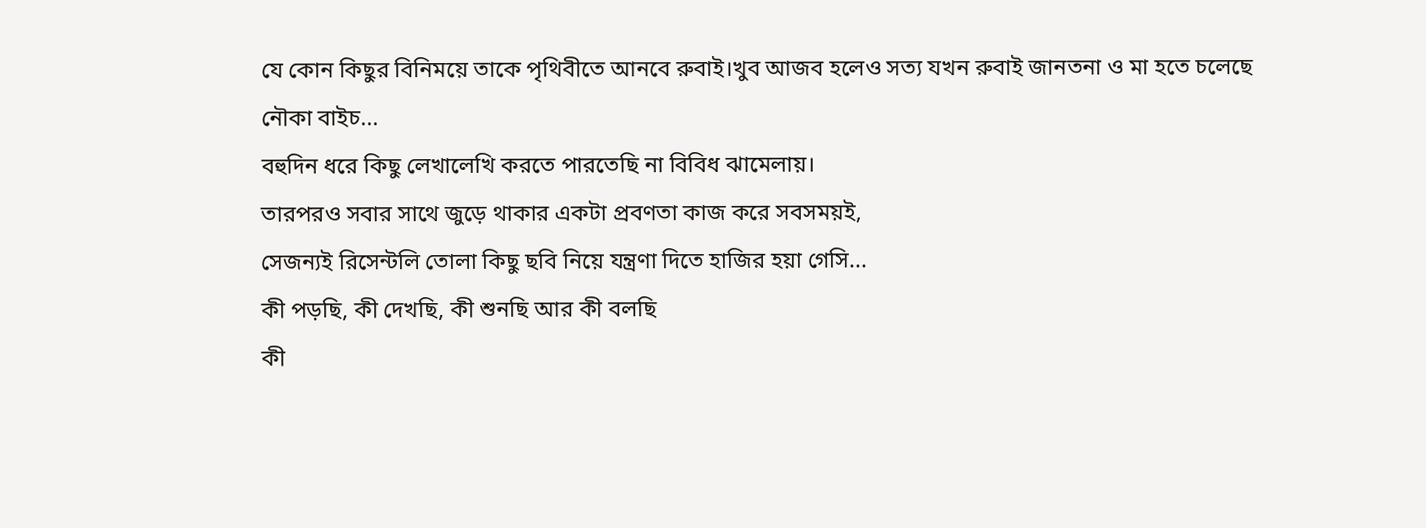যে কোন কিছুর বিনিময়ে তাকে পৃথিবীতে আনবে রুবাই।খুব আজব হলেও সত্য যখন রুবাই জানতনা ও মা হতে চলেছে
নৌকা বাইচ...
বহুদিন ধরে কিছু লেখালেখি করতে পারতেছি না বিবিধ ঝামেলায়।
তারপরও সবার সাথে জুড়ে থাকার একটা প্রবণতা কাজ করে সবসময়ই,
সেজন্যই রিসেন্টলি তোলা কিছু ছবি নিয়ে যন্ত্রণা দিতে হাজির হয়া গেসি...
কী পড়ছি, কী দেখছি, কী শুনছি আর কী বলছি
কী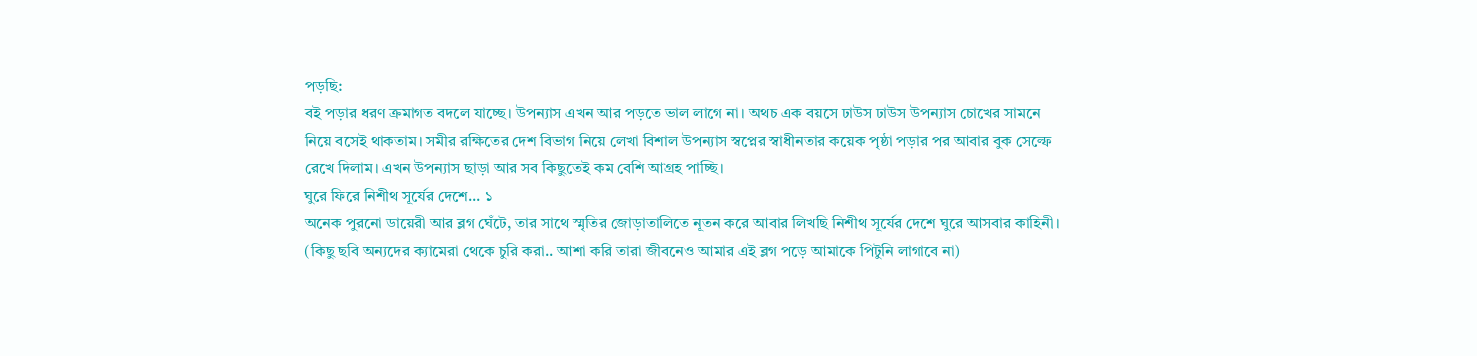পড়ছি:
বই পড়ার ধরণ ক্রমাগত বদলে যাচ্ছে। উপন্যাস এখন আর পড়তে ভাল লাগে না। অথচ এক বয়সে ঢাউস ঢাউস উপন্যাস চোখের সামনে নিয়ে বসেই থাকতাম। সমীর রক্ষিতের দেশ বিভাগ নিয়ে লেখা বিশাল উপন্যাস স্বপ্নের স্বাধীনতার কয়েক পৃষ্ঠা পড়ার পর আবার বুক সেল্ফে রেখে দিলাম। এখন উপন্যাস ছাড়া আর সব কিছুতেই কম বেশি আগ্রহ পাচ্ছি।
ঘুরে ফিরে নিশীথ সূর্যের দেশে... ১
অনেক পুরনো ডায়েরী আর ব্লগ ঘেঁটে, তার সাথে স্মৃতির জোড়াতালিতে নূতন করে আবার লিখছি নিশীথ সূর্যের দেশে ঘুরে আসবার কাহিনী।
(কিছু ছবি অন্যদের ক্যামেরা থেকে চুরি করা.. আশা করি তারা জীবনেও আমার এই ব্লগ পড়ে আমাকে পিটুনি লাগাবে না)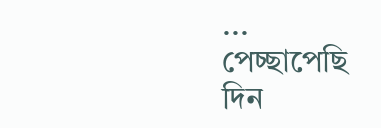...
পেচ্ছাপেছি
দিন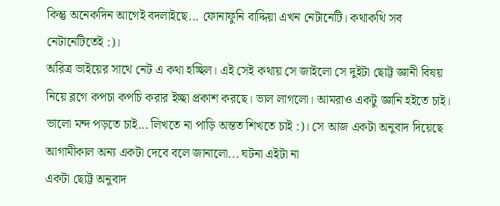কিন্তু অনেকদিন আগেই বদলাইছে... ফোনাফুনি বাদ্দিয়া এখন নেটানেটি। কথাকথি সব নেটানেটিতেই :)।
অরিত্র ভাইয়ের সাথে নেট এ কথা হচ্ছিল। এই সেই কথায় সে জাইলো সে দুইটা ছোট্ট জ্ঞানী বিষয় নিয়ে ব্লগে কপচা কপচি করার ইচ্ছা প্রকাশ করছে। ভাল লাগলো। আমরাও একটু জ্ঞানি হইতে চাই। ভালো মন্দ পড়তে চাই... লিখতে না পাড়ি অন্তত শিখতে চাই :)। সে আজ একটা অনুবাদ দিয়েছে আগামীকাল অন্য একটা দেবে বলে জানালো... ঘটনা এইটা না
একটা ছোট্ট অনুবাদ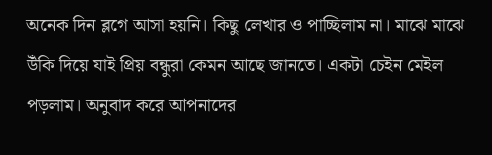অনেক দিন ব্লগে আসা হয়নি। কিছু লেখার ও পাচ্ছিলাম না। মাঝে মাঝে উঁকি দিয়ে যাই প্রিয় বন্ধুরা কেমন আছে জানতে। একটা চেইন মেইল পড়লাম। অনুবাদ করে আপনাদের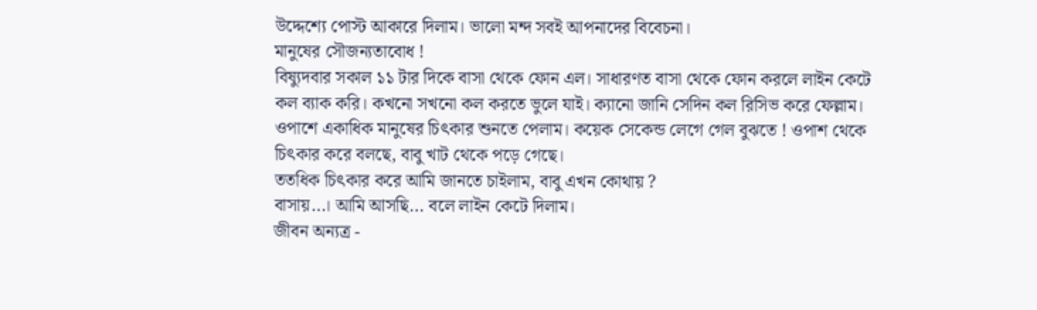উদ্দেশ্যে পোস্ট আকারে দিলাম। ভালো মন্দ সবই আপনাদের বিবেচনা।
মানুষের সৌজন্যতাবোধ !
বিষ্যুদবার সকাল ১১ টার দিকে বাসা থেকে ফোন এল। সাধারণত বাসা থেকে ফোন করলে লাইন কেটে কল ব্যাক করি। কখনো সখনো কল করতে ভুলে যাই। ক্যানো জানি সেদিন কল রিসিভ করে ফেল্লাম। ওপাশে একাধিক মানুষের চিৎকার শুনতে পেলাম। কয়েক সেকেন্ড লেগে গেল বুঝতে ! ওপাশ থেকে চিৎকার করে বলছে, বাবু খাট থেকে পড়ে গেছে।
ততধিক চিৎকার করে আমি জানতে চাইলাম, বাবু এখন কোথায় ?
বাসায়...। আমি আসছি... বলে লাইন কেটে দিলাম।
জীবন অন্যত্র -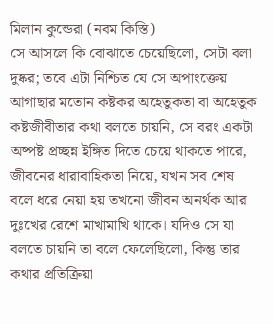মিলান কুন্ডেরা (নবম কিস্তি)
সে আসলে কি বোঝাতে চেয়েছিলো, সেটা বলা দুষ্কর; তবে এটা নিশ্চিত যে সে অপাংক্তেয় আগাছার মতোন কষ্টকর অহেতুকতা বা অহেতুক কষ্টজীবীতার কথা বলতে চায়নি, সে বরং একটা অষ্পষ্ট প্রচ্ছন্ন ইঙ্গিত দিতে চেয়ে থাকতে পারে, জীবনের ধারাবাহিকতা নিয়ে, যখন সব শেষ বলে ধরে নেয়া হয় তখনো জীবন অনর্থক আর দুঃখের রেশে মাখামাখি থাকে। যদিও সে যা বলতে চায়নি তা বলে ফেলেছিলো, কিন্তু তার কথার প্রতিক্রিয়া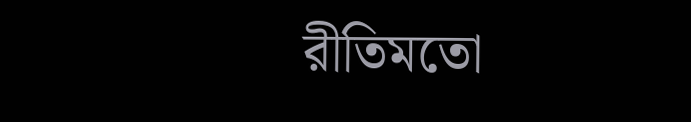রীতিমতো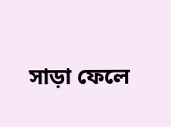সাড়া ফেলে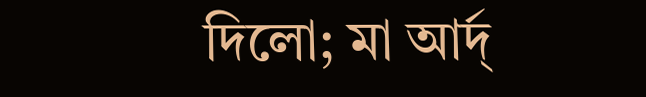দিলো; মা আর্দ্